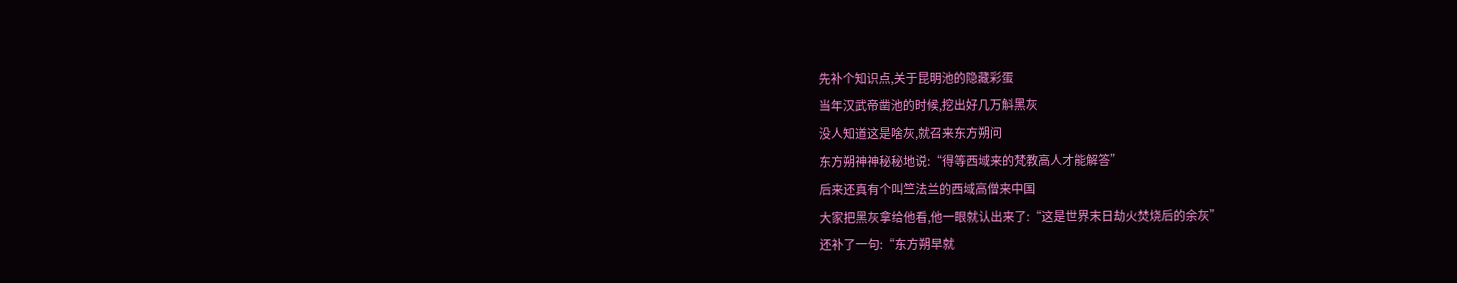先补个知识点,关于昆明池的隐藏彩蛋
当年汉武帝凿池的时候,挖出好几万斛黑灰
没人知道这是啥灰,就召来东方朔问
东方朔神神秘秘地说:“得等西域来的梵教高人才能解答”
后来还真有个叫竺法兰的西域高僧来中国
大家把黑灰拿给他看,他一眼就认出来了:“这是世界末日劫火焚烧后的余灰”
还补了一句:“东方朔早就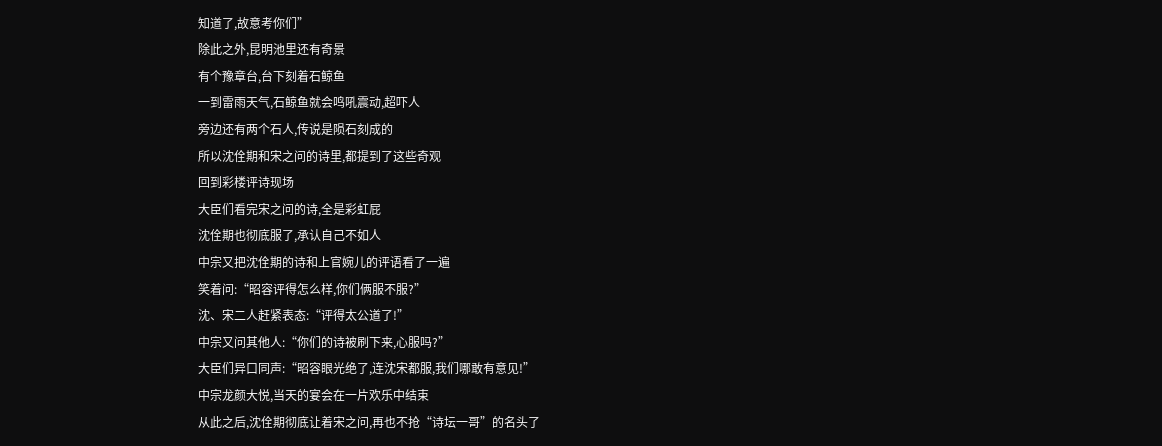知道了,故意考你们”
除此之外,昆明池里还有奇景
有个豫章台,台下刻着石鲸鱼
一到雷雨天气,石鲸鱼就会鸣吼震动,超吓人
旁边还有两个石人,传说是陨石刻成的
所以沈佺期和宋之问的诗里,都提到了这些奇观
回到彩楼评诗现场
大臣们看完宋之问的诗,全是彩虹屁
沈佺期也彻底服了,承认自己不如人
中宗又把沈佺期的诗和上官婉儿的评语看了一遍
笑着问:“昭容评得怎么样,你们俩服不服?”
沈、宋二人赶紧表态:“评得太公道了!”
中宗又问其他人:“你们的诗被刷下来,心服吗?”
大臣们异口同声:“昭容眼光绝了,连沈宋都服,我们哪敢有意见!”
中宗龙颜大悦,当天的宴会在一片欢乐中结束
从此之后,沈佺期彻底让着宋之问,再也不抢“诗坛一哥”的名头了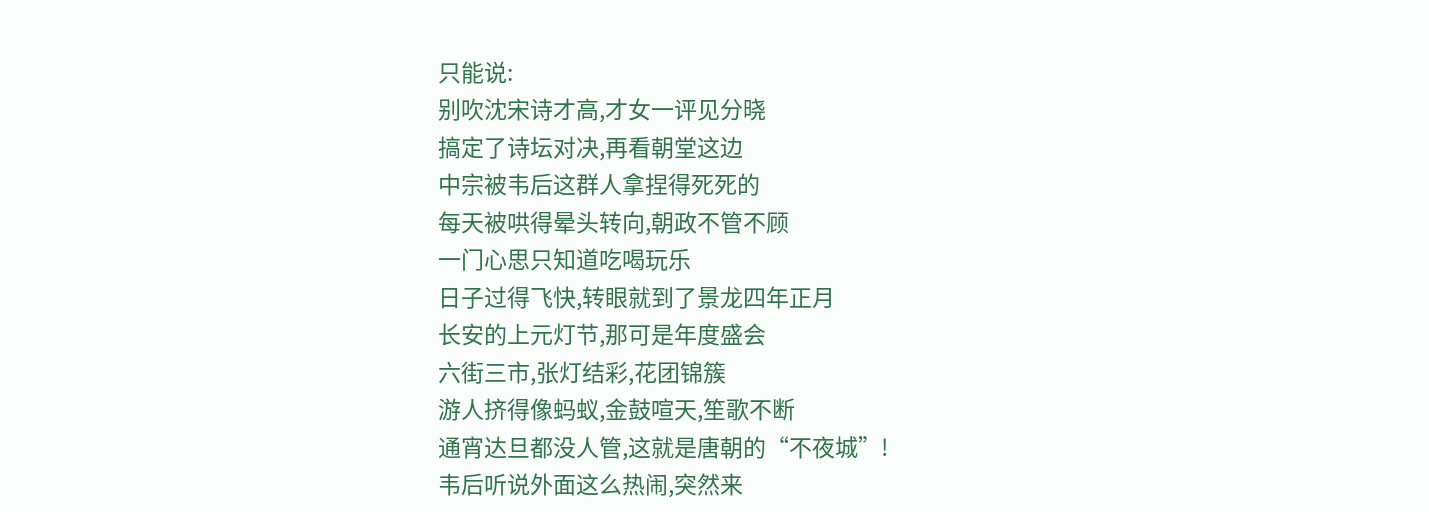只能说:
别吹沈宋诗才高,才女一评见分晓
搞定了诗坛对决,再看朝堂这边
中宗被韦后这群人拿捏得死死的
每天被哄得晕头转向,朝政不管不顾
一门心思只知道吃喝玩乐
日子过得飞快,转眼就到了景龙四年正月
长安的上元灯节,那可是年度盛会
六街三市,张灯结彩,花团锦簇
游人挤得像蚂蚁,金鼓喧天,笙歌不断
通宵达旦都没人管,这就是唐朝的“不夜城”!
韦后听说外面这么热闹,突然来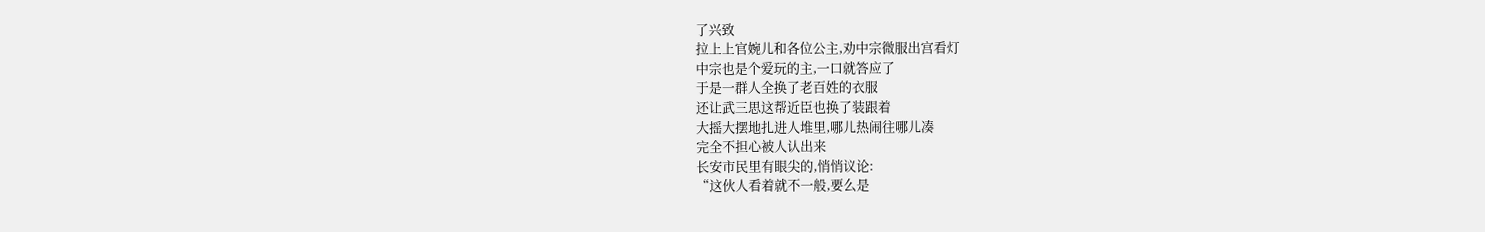了兴致
拉上上官婉儿和各位公主,劝中宗微服出宫看灯
中宗也是个爱玩的主,一口就答应了
于是一群人全换了老百姓的衣服
还让武三思这帮近臣也换了装跟着
大摇大摆地扎进人堆里,哪儿热闹往哪儿凑
完全不担心被人认出来
长安市民里有眼尖的,悄悄议论:
“这伙人看着就不一般,要么是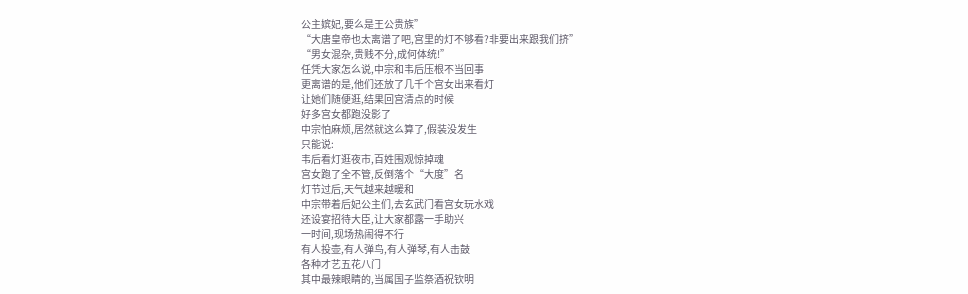公主嫔妃,要么是王公贵族”
“大唐皇帝也太离谱了吧,宫里的灯不够看?非要出来跟我们挤”
“男女混杂,贵贱不分,成何体统!”
任凭大家怎么说,中宗和韦后压根不当回事
更离谱的是,他们还放了几千个宫女出来看灯
让她们随便逛,结果回宫清点的时候
好多宫女都跑没影了
中宗怕麻烦,居然就这么算了,假装没发生
只能说:
韦后看灯逛夜市,百姓围观惊掉魂
宫女跑了全不管,反倒落个“大度”名
灯节过后,天气越来越暖和
中宗带着后妃公主们,去玄武门看宫女玩水戏
还设宴招待大臣,让大家都露一手助兴
一时间,现场热闹得不行
有人投壶,有人弹鸟,有人弹琴,有人击鼓
各种才艺五花八门
其中最辣眼睛的,当属国子监祭酒祝钦明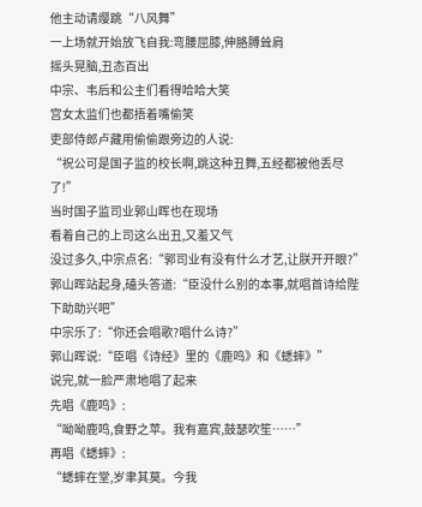他主动请缨跳“八风舞”
一上场就开始放飞自我:弯腰屈膝,伸胳膊耸肩
摇头晃脑,丑态百出
中宗、韦后和公主们看得哈哈大笑
宫女太监们也都捂着嘴偷笑
吏部侍郎卢藏用偷偷跟旁边的人说:
“祝公可是国子监的校长啊,跳这种丑舞,五经都被他丢尽了!”
当时国子监司业郭山晖也在现场
看着自己的上司这么出丑,又羞又气
没过多久,中宗点名:“郭司业有没有什么才艺,让朕开开眼?”
郭山晖站起身,磕头答道:“臣没什么别的本事,就唱首诗给陛下助助兴吧”
中宗乐了:“你还会唱歌?唱什么诗?”
郭山晖说:“臣唱《诗经》里的《鹿鸣》和《蟋蟀》”
说完,就一脸严肃地唱了起来
先唱《鹿鸣》:
“呦呦鹿鸣,食野之苹。我有嘉宾,鼓瑟吹笙……”
再唱《蟋蟀》:
“蟋蟀在堂,岁聿其莫。今我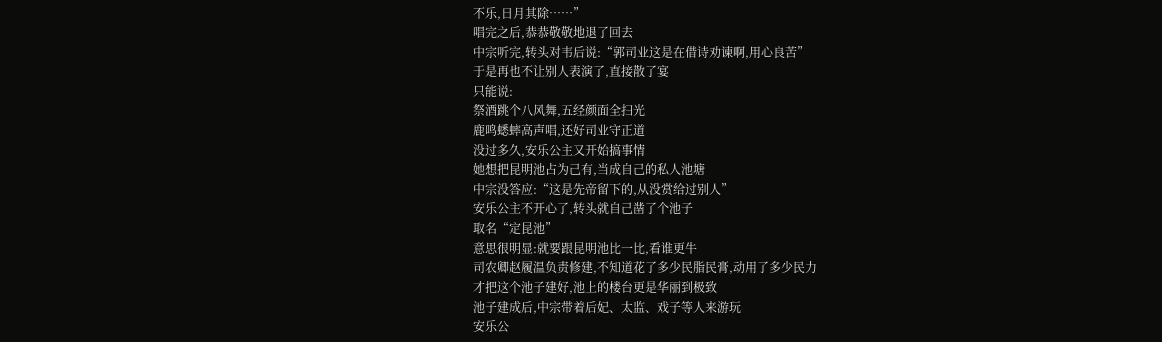不乐,日月其除……”
唱完之后,恭恭敬敬地退了回去
中宗听完,转头对韦后说:“郭司业这是在借诗劝谏啊,用心良苦”
于是再也不让别人表演了,直接散了宴
只能说:
祭酒跳个八风舞,五经颜面全扫光
鹿鸣蟋蟀高声唱,还好司业守正道
没过多久,安乐公主又开始搞事情
她想把昆明池占为己有,当成自己的私人池塘
中宗没答应:“这是先帝留下的,从没赏给过别人”
安乐公主不开心了,转头就自己凿了个池子
取名“定昆池”
意思很明显:就要跟昆明池比一比,看谁更牛
司农卿赵履温负责修建,不知道花了多少民脂民膏,动用了多少民力
才把这个池子建好,池上的楼台更是华丽到极致
池子建成后,中宗带着后妃、太监、戏子等人来游玩
安乐公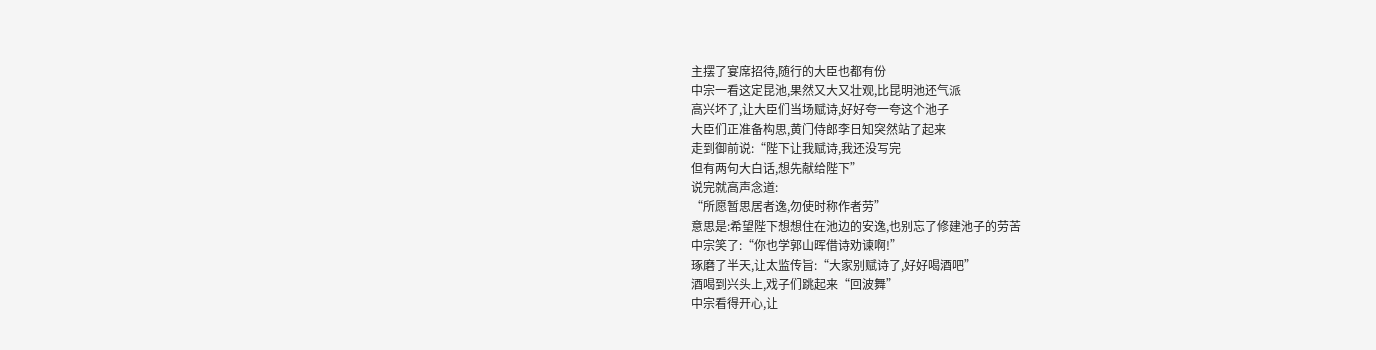主摆了宴席招待,随行的大臣也都有份
中宗一看这定昆池,果然又大又壮观,比昆明池还气派
高兴坏了,让大臣们当场赋诗,好好夸一夸这个池子
大臣们正准备构思,黄门侍郎李日知突然站了起来
走到御前说:“陛下让我赋诗,我还没写完
但有两句大白话,想先献给陛下”
说完就高声念道:
“所愿暂思居者逸,勿使时称作者劳”
意思是:希望陛下想想住在池边的安逸,也别忘了修建池子的劳苦
中宗笑了:“你也学郭山晖借诗劝谏啊!”
琢磨了半天,让太监传旨:“大家别赋诗了,好好喝酒吧”
酒喝到兴头上,戏子们跳起来“回波舞”
中宗看得开心,让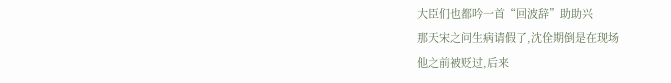大臣们也都吟一首“回波辞”助助兴
那天宋之问生病请假了,沈佺期倒是在现场
他之前被贬过,后来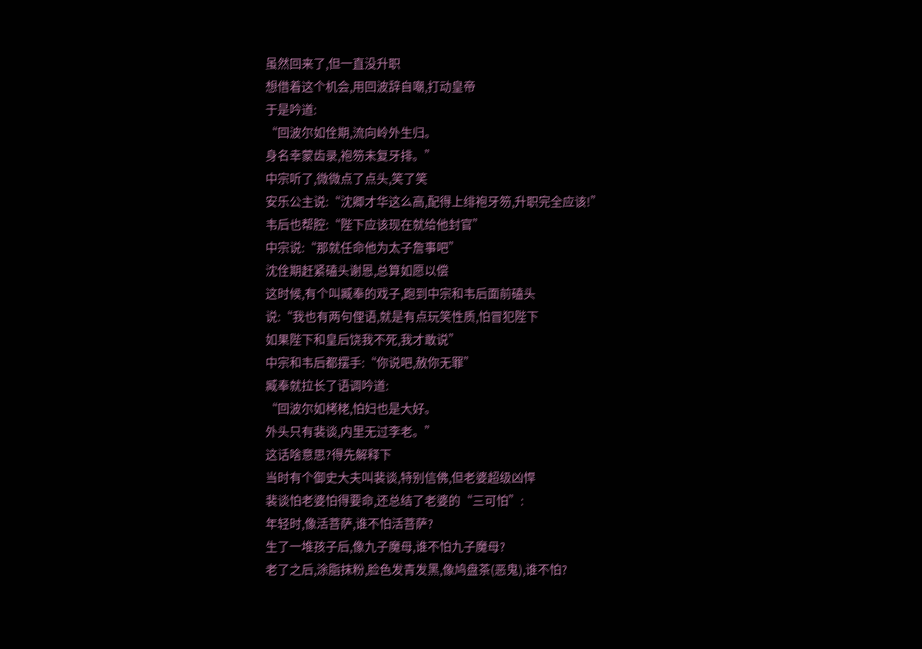虽然回来了,但一直没升职
想借着这个机会,用回波辞自嘲,打动皇帝
于是吟道:
“回波尔如佺期,流向岭外生归。
身名幸蒙齿录,袍笏未复牙排。”
中宗听了,微微点了点头,笑了笑
安乐公主说:“沈卿才华这么高,配得上绯袍牙笏,升职完全应该!”
韦后也帮腔:“陛下应该现在就给他封官”
中宗说:“那就任命他为太子詹事吧”
沈佺期赶紧磕头谢恩,总算如愿以偿
这时候,有个叫臧奉的戏子,跑到中宗和韦后面前磕头
说:“我也有两句俚语,就是有点玩笑性质,怕冒犯陛下
如果陛下和皇后饶我不死,我才敢说”
中宗和韦后都摆手:“你说吧,赦你无罪”
臧奉就拉长了语调吟道:
“回波尔如栲栳,怕妇也是大好。
外头只有裴谈,内里无过李老。”
这话啥意思?得先解释下
当时有个御史大夫叫裴谈,特别信佛,但老婆超级凶悍
裴谈怕老婆怕得要命,还总结了老婆的“三可怕”:
年轻时,像活菩萨,谁不怕活菩萨?
生了一堆孩子后,像九子魔母,谁不怕九子魔母?
老了之后,涂脂抹粉,脸色发青发黑,像鸠盘茶(恶鬼),谁不怕?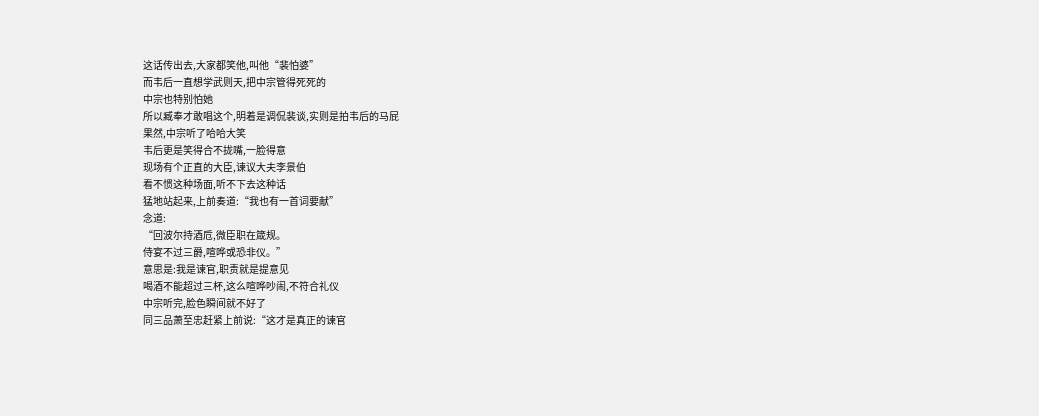这话传出去,大家都笑他,叫他“裴怕婆”
而韦后一直想学武则天,把中宗管得死死的
中宗也特别怕她
所以臧奉才敢唱这个,明着是调侃裴谈,实则是拍韦后的马屁
果然,中宗听了哈哈大笑
韦后更是笑得合不拢嘴,一脸得意
现场有个正直的大臣,谏议大夫李景伯
看不惯这种场面,听不下去这种话
猛地站起来,上前奏道:“我也有一首词要献”
念道:
“回波尔持酒卮,微臣职在箴规。
侍宴不过三爵,喧哗或恐非仪。”
意思是:我是谏官,职责就是提意见
喝酒不能超过三杯,这么喧哗吵闹,不符合礼仪
中宗听完,脸色瞬间就不好了
同三品萧至忠赶紧上前说:“这才是真正的谏官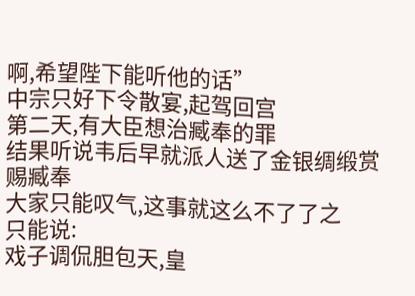啊,希望陛下能听他的话”
中宗只好下令散宴,起驾回宫
第二天,有大臣想治臧奉的罪
结果听说韦后早就派人送了金银绸缎赏赐臧奉
大家只能叹气,这事就这么不了了之
只能说:
戏子调侃胆包天,皇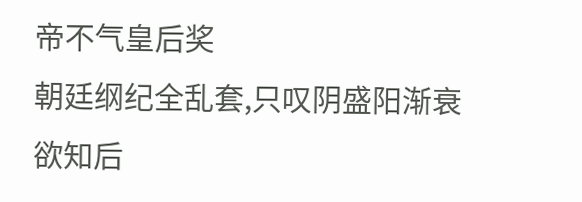帝不气皇后奖
朝廷纲纪全乱套,只叹阴盛阳渐衰
欲知后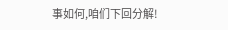事如何,咱们下回分解!